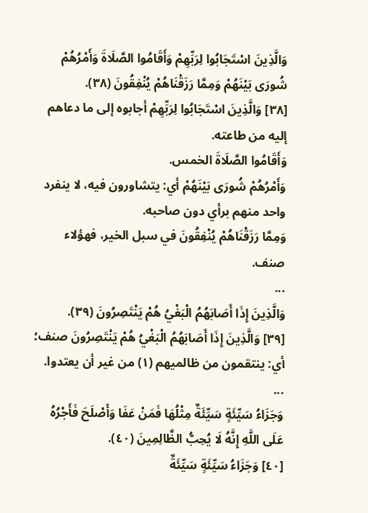وَالَّذِينَ اسْتَجَابُوا لِرَبِّهِمْ وَأَقَامُوا الصَّلَاةَ وَأَمْرُهُمْ شُورَى بَيْنَهُمْ وَمِمَّا رَزَقْنَاهُمْ يُنْفِقُونَ (٣٨).
[٣٨] وَالَّذِينَ اسْتَجَابُوا لِرَبِّهِمْ أجابوه إلى ما دعاهم إليه من طاعته.
وَأَقَامُوا الصَّلَاةَ الخمس.
وَأَمْرُهُمْ شُورَى بَيْنَهُمْ أي: يتشاورون فيه، لا ينفرد واحد منهم برأي دون صاحبه.
وَمِمَّا رَزَقْنَاهُمْ يُنْفِقُونَ في سبل الخير، فهؤلاء صنف.
...
وَالَّذِينَ إِذَا أَصَابَهُمُ الْبَغْيُ هُمْ يَنْتَصِرُونَ (٣٩).
[٣٩] وَالَّذِينَ إِذَا أَصَابَهُمُ الْبَغْيُ هُمْ يَنْتَصِرُونَ صنف؛ أي: ينتقمون من ظالميهم (١) من غير أن يعتدوا.
...
وَجَزَاءُ سَيِّئَةٍ سَيِّئَةٌ مِثْلُهَا فَمَنْ عَفَا وَأَصْلَحَ فَأَجْرُهُ عَلَى اللَّهِ إِنَّهُ لَا يُحِبُّ الظَّالِمِينَ (٤٠).
[٤٠] وَجَزَاءُ سَيِّئَةٍ سَيِّئَةٌ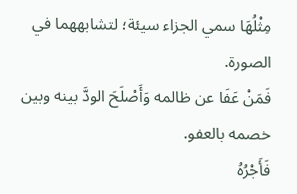مِثْلُهَا سمي الجزاء سيئة؛ لتشابههما في الصورة.
فَمَنْ عَفَا عن ظالمه وَأَصْلَحَ الودَّ بينه وبين خصمه بالعفو.
فَأَجْرُهُ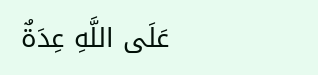عَلَى اللَّهِ عِدَةٌ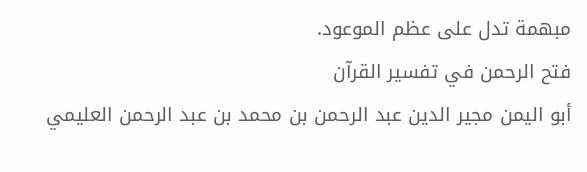مبهمة تدل على عظم الموعود.
فتح الرحمن في تفسير القرآن
أبو اليمن مجير الدين عبد الرحمن بن محمد بن عبد الرحمن العليمي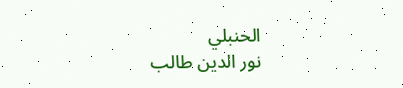الحنبلي
نور الدين طالب